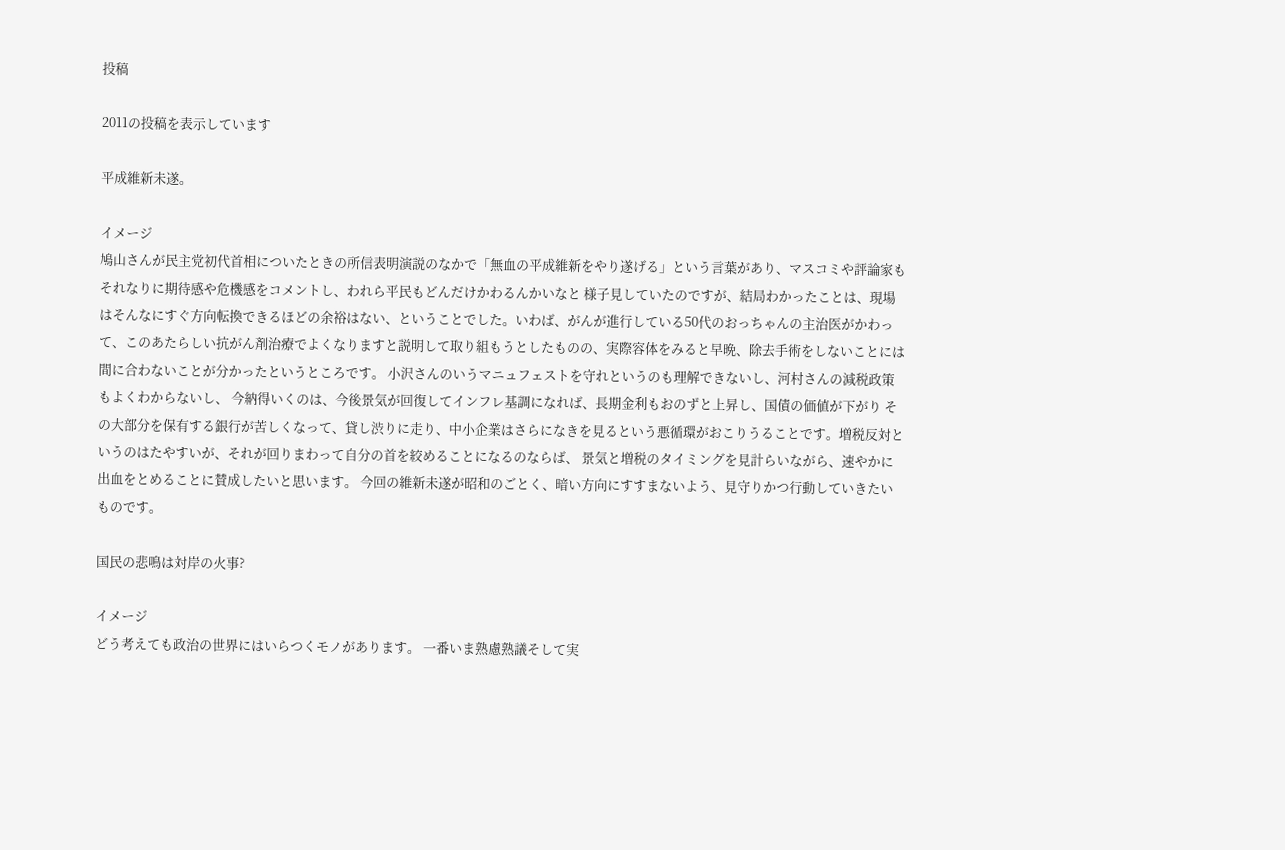投稿

2011の投稿を表示しています

平成維新未遂。

イメージ
鳩山さんが民主党初代首相についたときの所信表明演説のなかで「無血の平成維新をやり遂げる」という言葉があり、マスコミや評論家もそれなりに期待感や危機感をコメントし、われら平民もどんだけかわるんかいなと 様子見していたのですが、結局わかったことは、現場はそんなにすぐ方向転換できるほどの余裕はない、ということでした。いわば、がんが進行している50代のおっちゃんの主治医がかわって、このあたらしい抗がん剤治療でよくなりますと説明して取り組もうとしたものの、実際容体をみると早晩、除去手術をしないことには間に合わないことが分かったというところです。 小沢さんのいうマニュフェストを守れというのも理解できないし、河村さんの減税政策もよくわからないし、 今納得いくのは、今後景気が回復してインフレ基調になれば、長期金利もおのずと上昇し、国債の価値が下がり その大部分を保有する銀行が苦しくなって、貸し渋りに走り、中小企業はさらになきを見るという悪循環がおこりうることです。増税反対というのはたやすいが、それが回りまわって自分の首を絞めることになるのならば、 景気と増税のタイミングを見計らいながら、速やかに出血をとめることに賛成したいと思います。 今回の維新未遂が昭和のごとく、暗い方向にすすまないよう、見守りかつ行動していきたいものです。

国民の悲鳴は対岸の火事?

イメージ
どう考えても政治の世界にはいらつくモノがあります。 一番いま熟慮熟議そして実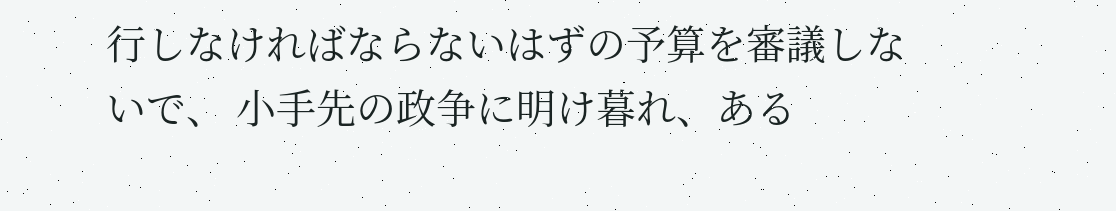行しなければならないはずの予算を審議しないで、 小手先の政争に明け暮れ、ある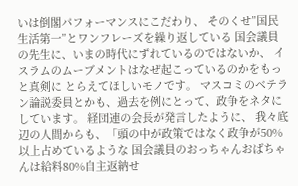いは倒閣パフォーマンスにこだわり、 そのくせ”国民生活第一”とワンフレーズを繰り返している 国会議員の先生に、いまの時代にずれているのではないか、 イスラムのムーブメントはなぜ起こっているのかをもっと真剣に とらえてほしいモノです。 マスコミのベテラン論説委員とかも、過去を例にとって、政争をネタにしています。 経団連の会長が発言したように、 我々底辺の人間からも、「頭の中が政策ではなく政争が50%以上占めているような 国会議員のおっちゃんおばちゃんは給料80%自主返納せ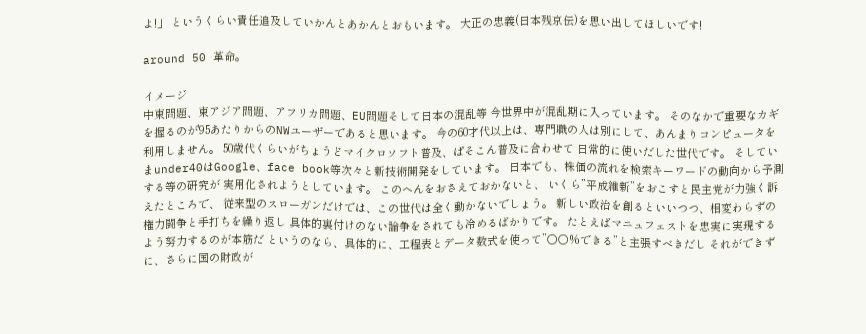よ!」 というくらい責任追及していかんとあかんとおもいます。 大正の忠義(日本残京伝)を思い出してほしいです!

around 50 革命。

イメージ
中東問題、東アジア問題、アフリカ問題、EU問題そして日本の混乱等 今世界中が混乱期に入っています。 そのなかで重要なカギを握るのが'95あたりからのNWユーザーであると思います。 今の60才代以上は、専門職の人は別にして、あんまりコンピュータを利用しません。 50歳代くらいがちょうどマイクロソフト普及、ぱそこん普及に合わせて 日常的に使いだした世代です。 そしていまunder40はGoogle、face book等次々と新技術開発をしています。 日本でも、株価の流れを検索キーワードの動向から予測する等の研究が 実用化されようとしています。 このへんをおさえておかないと、 いくら”平成維新”をおこすと民主党が力強く訴えたところで、 従来型のスローガンだけでは、この世代は全く動かないでしょう。 新しい政治を創るといいつつ、相変わらずの権力闘争と手打ちを繰り返し 具体的裏付けのない論争をされても冷めるばかりです。 たとえばマニュフェストを忠実に実現するよう努力するのが本筋だ というのなら、具体的に、工程表とデータ数式を使って”○○%できる”と主張すべきだし それができずに、さらに国の財政が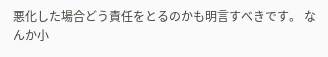悪化した場合どう責任をとるのかも明言すべきです。 なんか小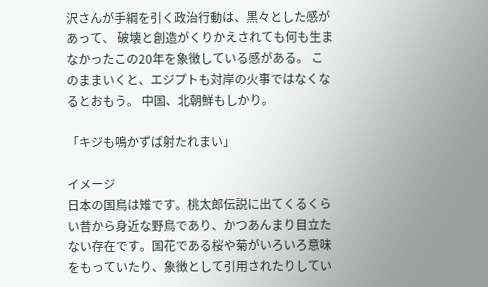沢さんが手綱を引く政治行動は、黒々とした感があって、 破壊と創造がくりかえされても何も生まなかったこの20年を象徴している感がある。 このままいくと、エジプトも対岸の火事ではなくなるとおもう。 中国、北朝鮮もしかり。

「キジも鳴かずば射たれまい」

イメージ
日本の国鳥は雉です。桃太郎伝説に出てくるくらい昔から身近な野鳥であり、かつあんまり目立たない存在です。国花である桜や菊がいろいろ意味をもっていたり、象徴として引用されたりしてい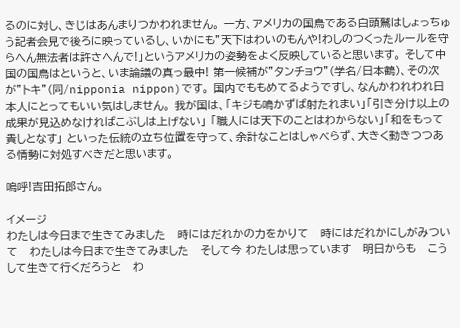るのに対し、きじはあんまりつかわれません。 一方、アメリカの国鳥である白頭鷲はしょっちゅう記者会見で後ろに映っているし、いかにも”天下はわいのもんや!わしのつくったルールを守らへん無法者は許さへんで!」というアメリカの姿勢をよく反映していると思います。 そして中国の国鳥はというと、いま論議の真っ最中! 第一候補が”タンチョウ”(学名/日本鶴)、その次が”トキ”(同/nipponia nippon)です。 国内でももめてるようですし、なんかわれわれ日本人にとってもいい気はしません。 我が国は、「キジも鳴かずば射たれまい」「引き分け以上の成果が見込めなければこぶしは上げない」 「職人には天下のことはわからない」「和をもって貴しとなす」 といった伝統の立ち位置を守って、余計なことはしゃべらず、大きく動きつつある情勢に対処すべきだと思います。

嗚呼!吉田拓郎さん。

イメージ
わたしは今日まで生きてみました   時にはだれかの力をかりて   時にはだれかにしがみついて   わたしは今日まで生きてみました   そして今 わたしは思っています   明日からも   こうして生きて行くだろうと   わ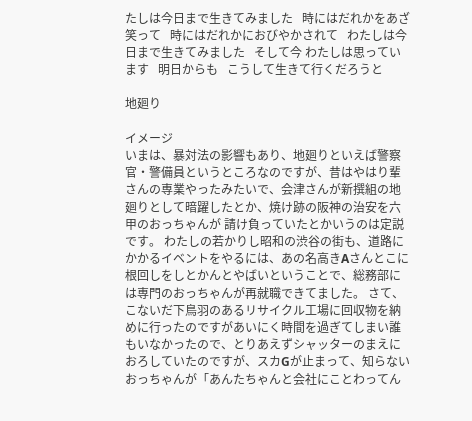たしは今日まで生きてみました   時にはだれかをあざ笑って   時にはだれかにおびやかされて   わたしは今日まで生きてみました   そして今 わたしは思っています   明日からも   こうして生きて行くだろうと

地廻り

イメージ
いまは、暴対法の影響もあり、地廻りといえば警察官・警備員というところなのですが、昔はやはり輩さんの専業やったみたいで、会津さんが新撰組の地廻りとして暗躍したとか、焼け跡の阪神の治安を六甲のおっちゃんが 請け負っていたとかいうのは定説です。 わたしの若かりし昭和の渋谷の街も、道路にかかるイベントをやるには、あの名高きAさんとこに根回しをしとかんとやばいということで、総務部には専門のおっちゃんが再就職できてました。 さて、こないだ下鳥羽のあるリサイクル工場に回収物を納めに行ったのですがあいにく時間を過ぎてしまい誰もいなかったので、とりあえずシャッターのまえにおろしていたのですが、スカGが止まって、知らないおっちゃんが「あんたちゃんと会社にことわってん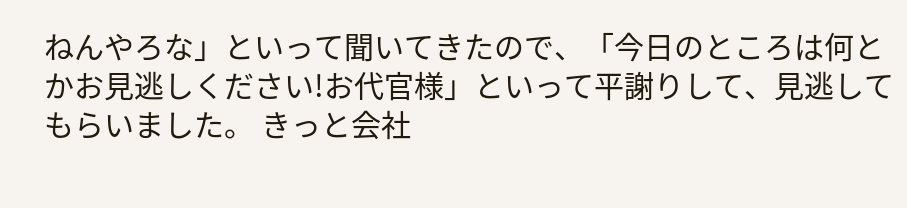ねんやろな」といって聞いてきたので、「今日のところは何とかお見逃しください!お代官様」といって平謝りして、見逃してもらいました。 きっと会社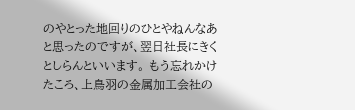のやとった地回りのひとやねんなあと思ったのですが、翌日社長にきくとしらんといいます。 もう忘れかけたころ、上鳥羽の金属加工会社の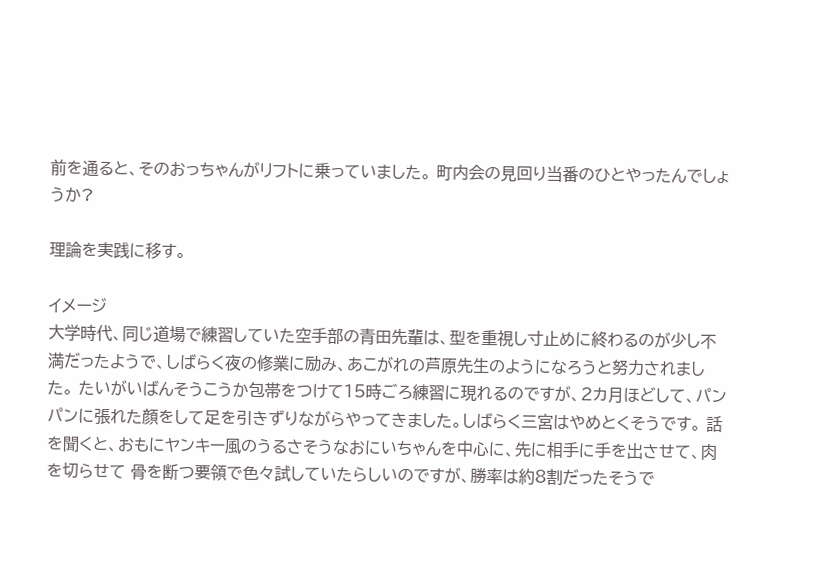前を通ると、そのおっちゃんがリフトに乗っていました。 町内会の見回り当番のひとやったんでしょうか?

理論を実践に移す。

イメージ
大学時代、同じ道場で練習していた空手部の青田先輩は、型を重視し寸止めに終わるのが少し不満だったようで、しばらく夜の修業に励み、あこがれの芦原先生のようになろうと努力されました。 たいがいばんそうこうか包帯をつけて15時ごろ練習に現れるのですが、2カ月ほどして、パンパンに張れた顔をして足を引きずりながらやってきました。しばらく三宮はやめとくそうです。 話を聞くと、おもにヤンキー風のうるさそうなおにいちゃんを中心に、先に相手に手を出させて、肉を切らせて 骨を断つ要領で色々試していたらしいのですが、勝率は約8割だったそうで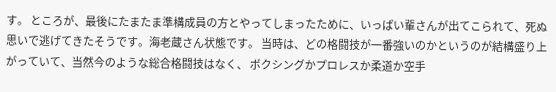す。 ところが、最後にたまたま準構成員の方とやってしまったために、いっぱい輩さんが出てこられて、死ぬ思いで逃げてきたそうです。海老蔵さん状態です。 当時は、どの格闘技が一番強いのかというのが結構盛り上がっていて、当然今のような総合格闘技はなく、 ボクシングかプロレスか柔道か空手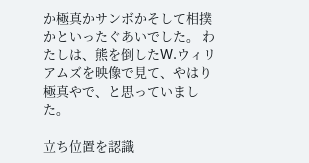か極真かサンボかそして相撲かといったぐあいでした。 わたしは、熊を倒したW.ウィリアムズを映像で見て、やはり極真やで、と思っていました。

立ち位置を認識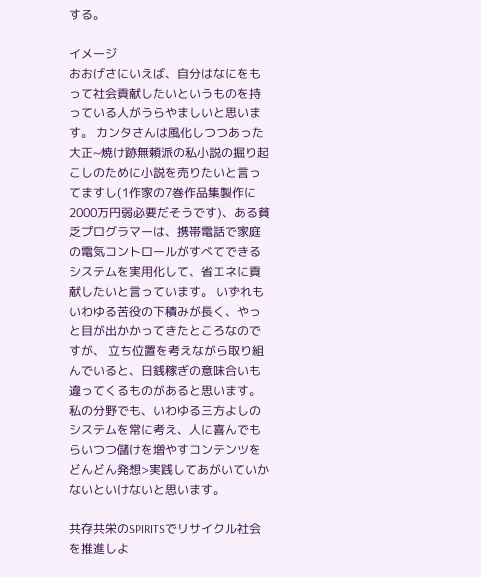する。

イメージ
おおげさにいえば、自分はなにをもって社会貢献したいというものを持っている人がうらやましいと思います。 カンタさんは風化しつつあった大正~焼け跡無頼派の私小説の掘り起こしのために小説を売りたいと言ってますし(1作家の7巻作品集製作に2000万円弱必要だそうです)、ある貧乏プログラマーは、携帯電話で家庭の電気コントロールがすべてできるシステムを実用化して、省エネに貢献したいと言っています。 いずれもいわゆる苦役の下積みが長く、やっと目が出かかってきたところなのですが、 立ち位置を考えながら取り組んでいると、日銭稼ぎの意味合いも違ってくるものがあると思います。 私の分野でも、いわゆる三方よしのシステムを常に考え、人に喜んでもらいつつ儲けを増やすコンテンツを どんどん発想>実践してあがいていかないといけないと思います。

共存共栄のSPIRITSでリサイクル社会を推進しよ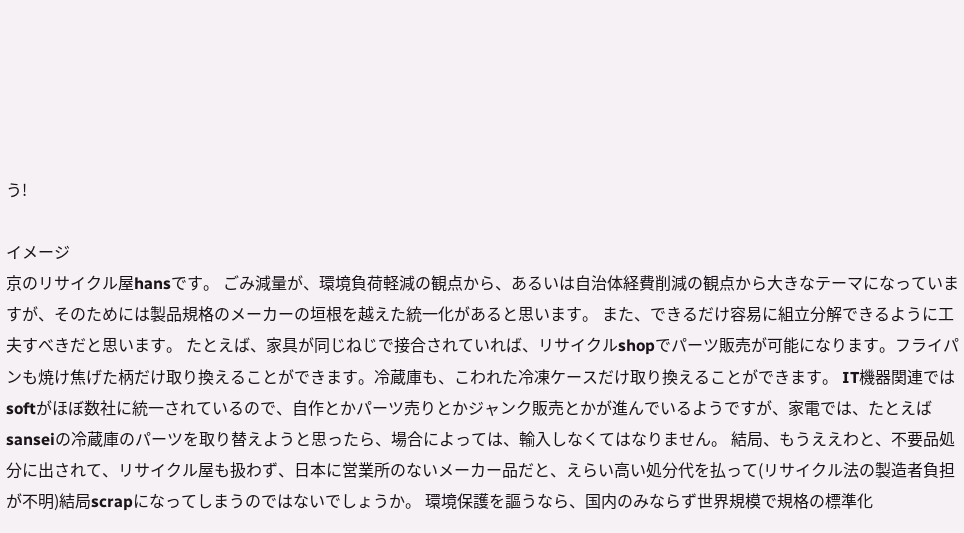う!

イメージ
京のリサイクル屋hansです。 ごみ減量が、環境負荷軽減の観点から、あるいは自治体経費削減の観点から大きなテーマになっていますが、そのためには製品規格のメーカーの垣根を越えた統一化があると思います。 また、できるだけ容易に組立分解できるように工夫すべきだと思います。 たとえば、家具が同じねじで接合されていれば、リサイクルshopでパーツ販売が可能になります。フライパンも焼け焦げた柄だけ取り換えることができます。冷蔵庫も、こわれた冷凍ケースだけ取り換えることができます。 IT機器関連ではsoftがほぼ数社に統一されているので、自作とかパーツ売りとかジャンク販売とかが進んでいるようですが、家電では、たとえばsanseiの冷蔵庫のパーツを取り替えようと思ったら、場合によっては、輸入しなくてはなりません。 結局、もうええわと、不要品処分に出されて、リサイクル屋も扱わず、日本に営業所のないメーカー品だと、えらい高い処分代を払って(リサイクル法の製造者負担が不明)結局scrapになってしまうのではないでしょうか。 環境保護を謳うなら、国内のみならず世界規模で規格の標準化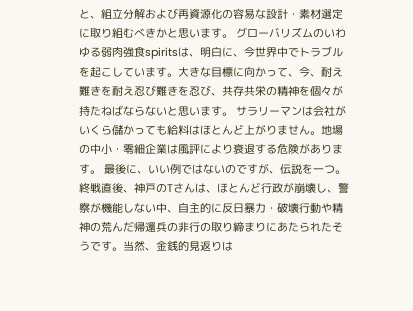と、組立分解および再資源化の容易な設計・素材選定に取り組むべきかと思います。 グローバリズムのいわゆる弱肉強食spiritsは、明白に、今世界中でトラブルを起こしています。大きな目標に向かって、今、耐え難きを耐え忍び難きを忍び、共存共栄の精神を個々が持たねばならないと思います。 サラリーマンは会社がいくら儲かっても給料はほとんど上がりません。地場の中小・零細企業は風評により衰退する危険があります。 最後に、いい例ではないのですが、伝説を一つ。 終戦直後、神戸のTさんは、ほとんど行政が崩壊し、警察が機能しない中、自主的に反日暴力・破壊行動や精神の荒んだ帰還兵の非行の取り締まりにあたられたそうです。当然、金銭的見返りは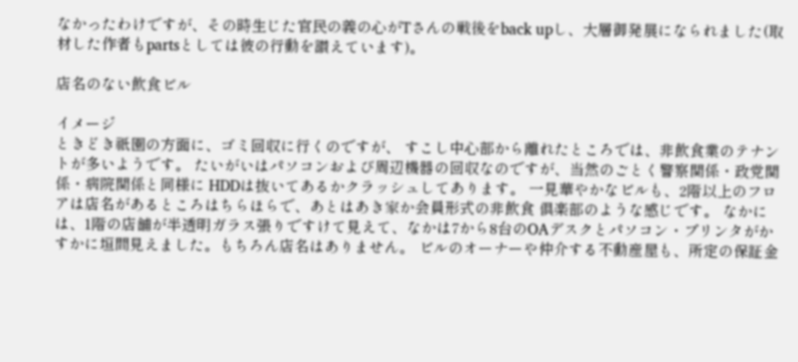なかったわけですが、その時生じた官民の義の心がTさんの戦後をback upし、大層御発展になられました(取材した作者もpartsとしては彼の行動を讃えています)。

店名のない飲食ビル

イメージ
ときどき祇園の方面に、ゴミ回収に行くのですが、 すこし中心部から離れたところでは、非飲食業のテナントが多いようです。 たいがいはパソコンおよび周辺機器の回収なのですが、当然のごとく警察関係・政党関係・病院関係と同様に HDDは抜いてあるかクラッシュしてあります。 一見華やかなビルも、2階以上のフロアは店名があるところはちらほらで、あとはあき家か会員形式の非飲食 倶楽部のような感じです。 なかには、1階の店舗が半透明ガラス張りですけて見えて、なかは7から8台のOAデスクとパソコン・プリンタがかすかに垣間見えました。もちろん店名はありません。 ビルのオーナーや仲介する不動産屋も、所定の保証金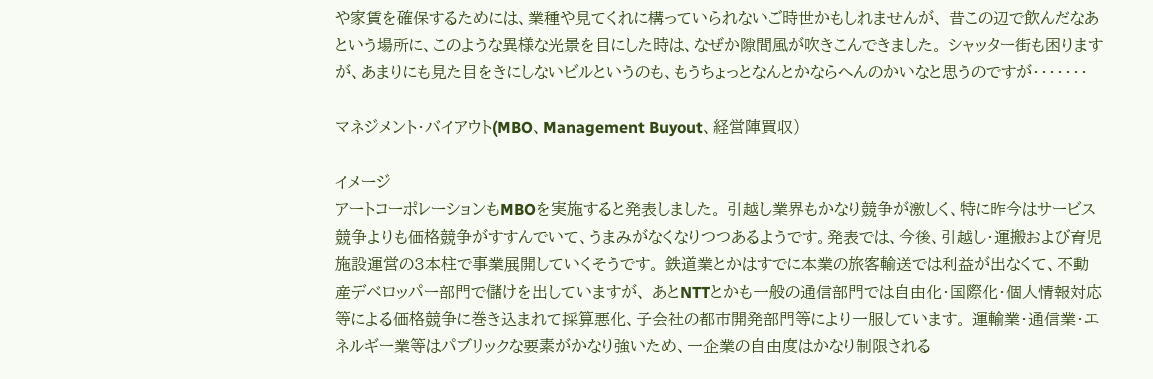や家賃を確保するためには、業種や見てくれに構っていられないご時世かもしれませんが、 昔この辺で飲んだなあという場所に、このような異様な光景を目にした時は、なぜか隙間風が吹きこんできました。 シャッター街も困りますが、あまりにも見た目をきにしないビルというのも、もうちょっとなんとかならへんのかいなと思うのですが・・・・・・・

マネジメント・バイアウト(MBO、Management Buyout、経営陣買収)

イメージ
アートコーポレーションもMBOを実施すると発表しました。 引越し業界もかなり競争が激しく、特に昨今はサービス競争よりも価格競争がすすんでいて、うまみがなくなりつつあるようです。発表では、今後、引越し・運搬および育児施設運営の3本柱で事業展開していくそうです。 鉄道業とかはすでに本業の旅客輸送では利益が出なくて、不動産デベロッパー部門で儲けを出していますが、 あとNTTとかも一般の通信部門では自由化・国際化・個人情報対応等による価格競争に巻き込まれて採算悪化、子会社の都市開発部門等により一服しています。 運輸業・通信業・エネルギー業等はパブリックな要素がかなり強いため、一企業の自由度はかなり制限される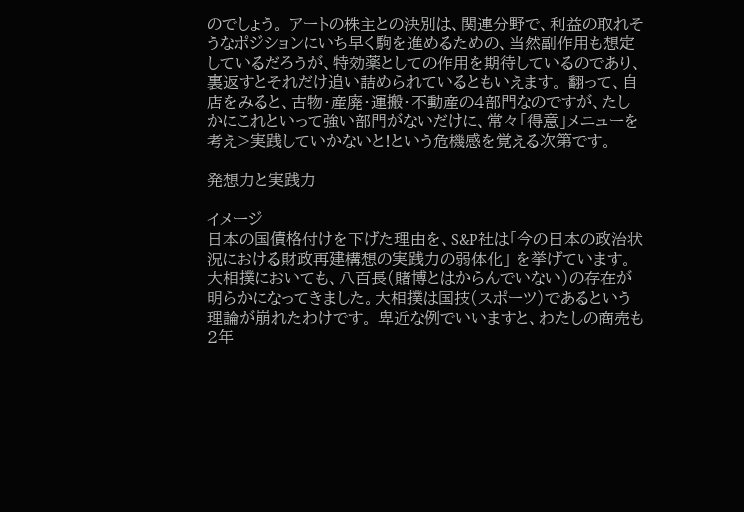のでしょう。 アートの株主との決別は、関連分野で、利益の取れそうなポジションにいち早く駒を進めるための、当然副作用も想定しているだろうが、特効薬としての作用を期待しているのであり、 裏返すとそれだけ追い詰められているともいえます。 翻って、自店をみると、古物・産廃・運搬・不動産の4部門なのですが、たしかにこれといって強い部門がないだけに、常々「得意」メニューを考え>実践していかないと!という危機感を覚える次第です。

発想力と実践力

イメージ
日本の国債格付けを下げた理由を、S&P社は「今の日本の政治状況における財政再建構想の実践力の弱体化」 を挙げています。 大相撲においても、八百長(賭博とはからんでいない)の存在が明らかになってきました。大相撲は国技(スポーツ)であるという理論が崩れたわけです。 卑近な例でいいますと、わたしの商売も2年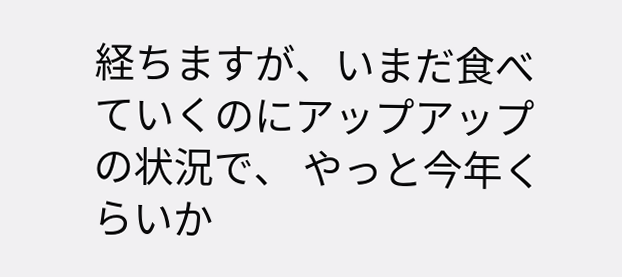経ちますが、いまだ食べていくのにアップアップの状況で、 やっと今年くらいか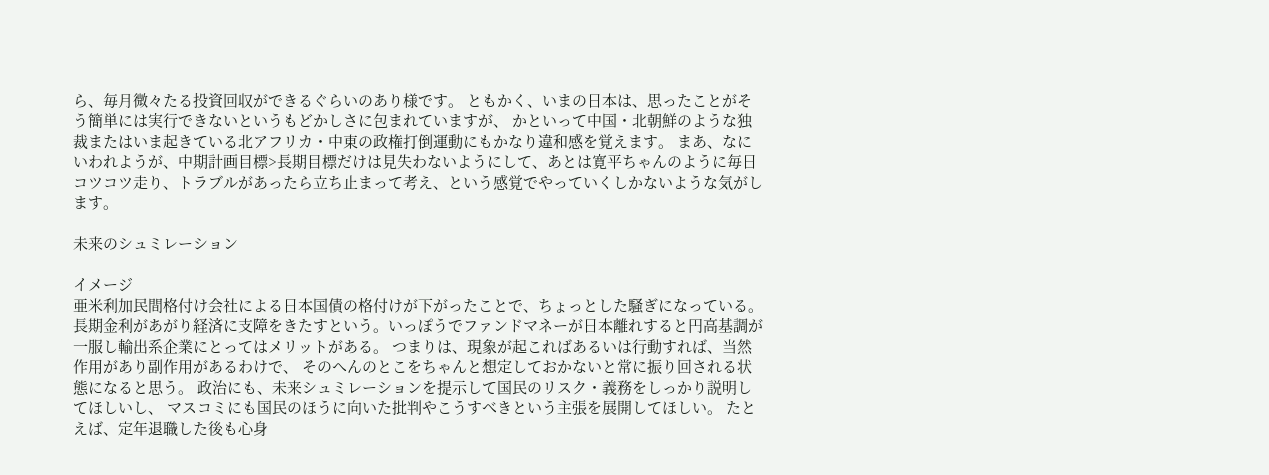ら、毎月微々たる投資回収ができるぐらいのあり様です。 ともかく、いまの日本は、思ったことがそう簡単には実行できないというもどかしさに包まれていますが、 かといって中国・北朝鮮のような独裁またはいま起きている北アフリカ・中東の政権打倒運動にもかなり違和感を覚えます。 まあ、なにいわれようが、中期計画目標>長期目標だけは見失わないようにして、あとは寛平ちゃんのように毎日コツコツ走り、トラブルがあったら立ち止まって考え、という感覚でやっていくしかないような気がします。

未来のシュミレーション

イメージ
亜米利加民間格付け会社による日本国債の格付けが下がったことで、ちょっとした騒ぎになっている。 長期金利があがり経済に支障をきたすという。いっぽうでファンドマネーが日本離れすると円高基調が一服し輸出系企業にとってはメリットがある。 つまりは、現象が起こればあるいは行動すれば、当然作用があり副作用があるわけで、 そのへんのとこをちゃんと想定しておかないと常に振り回される状態になると思う。 政治にも、未来シュミレーションを提示して国民のリスク・義務をしっかり説明してほしいし、 マスコミにも国民のほうに向いた批判やこうすべきという主張を展開してほしい。 たとえば、定年退職した後も心身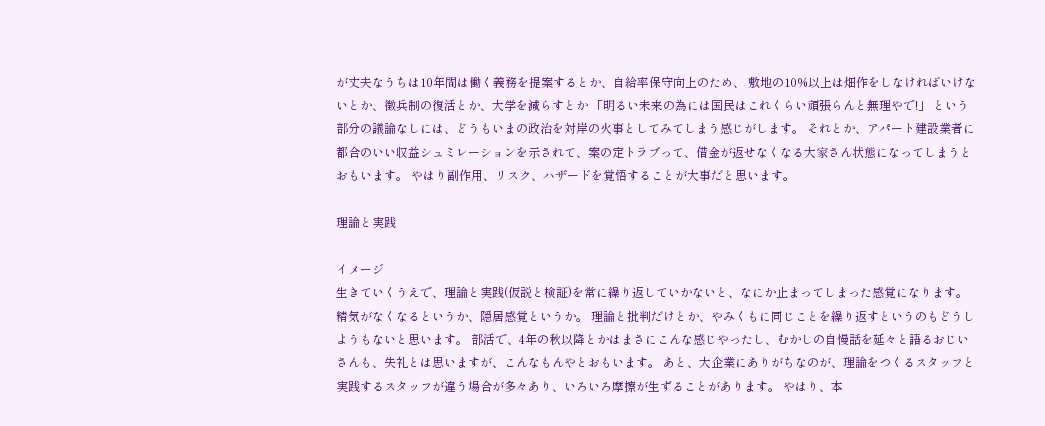が丈夫なうちは10年間は働く義務を提案するとか、自給率保守向上のため、 敷地の10%以上は畑作をしなければいけないとか、徴兵制の復活とか、大学を減らすとか 「明るい未来の為には国民はこれくらい頑張らんと無理やで!」 という部分の議論なしには、どうもいまの政治を対岸の火事としてみてしまう感じがします。 それとか、アパート建設業者に都合のいい収益シュミレーションを示されて、案の定トラブって、借金が返せなくなる大家さん状態になってしまうとおもいます。 やはり副作用、リスク、ハザードを覚悟することが大事だと思います。

理論と実践

イメージ
生きていくうえで、理論と実践(仮説と検証)を常に繰り返していかないと、なにか止まってしまった感覚になります。精気がなくなるというか、隠居感覚というか。 理論と批判だけとか、やみくもに同じことを繰り返すというのもどうしようもないと思います。 部活で、4年の秋以降とかはまさにこんな感じやったし、むかしの自慢話を延々と語るおじいさんも、失礼とは思いますが、こんなもんやとおもいます。 あと、大企業にありがちなのが、理論をつくるスタッフと実践するスタッフが違う場合が多々あり、いろいろ摩擦が生ずることがあります。 やはり、本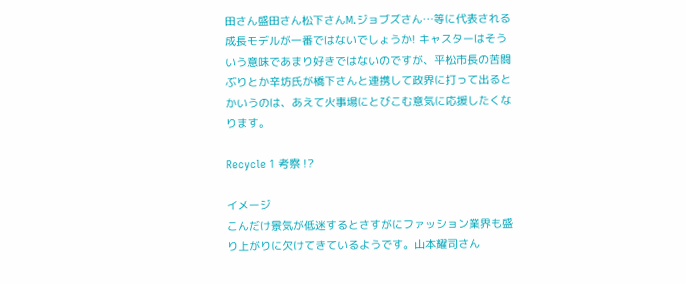田さん盛田さん松下さんM.ジョブズさん…等に代表される成長モデルが一番ではないでしょうか! キャスターはそういう意味であまり好きではないのですが、平松市長の苦闘ぶりとか辛坊氏が橋下さんと連携して政界に打って出るとかいうのは、あえて火事場にとびこむ意気に応援したくなります。

Recycle 1 考察 !?

イメージ
こんだけ景気が低迷するとさすがにファッション業界も盛り上がりに欠けてきているようです。山本耀司さん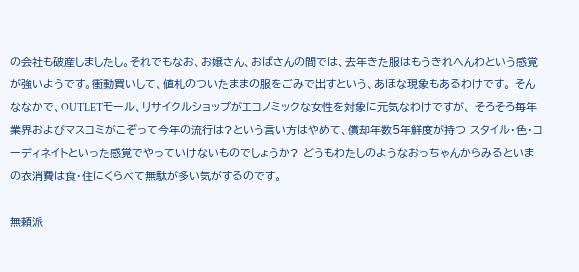の会社も破産しましたし。それでもなお、お嬢さん、おばさんの間では、去年きた服はもうきれへんわという感覚が強いようです。衝動買いして、値札のついたままの服をごみで出すという、あほな現象もあるわけです。 そんななかで、OUTLETモール、リサイクルショップがエコノミックな女性を対象に元気なわけですが、 そろそろ毎年業界およびマスコミがこぞって今年の流行は?という言い方はやめて、償却年数5年鮮度が持つ スタイル・色・コーディネイトといった感覚でやっていけないものでしょうか? どうもわたしのようなおっちゃんからみるといまの衣消費は食・住にくらべて無駄が多い気がするのです。

無頼派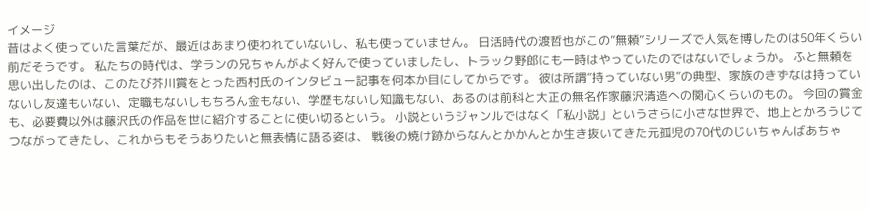イメージ
昔はよく使っていた言葉だが、最近はあまり使われていないし、私も使っていません。 日活時代の渡哲也がこの”無頼”シリーズで人気を博したのは50年くらい前だそうです。 私たちの時代は、学ランの兄ちゃんがよく好んで使っていましたし、トラック野郎にも一時はやっていたのではないでしょうか。 ふと無頼を思い出したのは、このたび芥川賞をとった西村氏のインタビュー記事を何本か目にしてからです。 彼は所謂”持っていない男”の典型、家族のきずなは持っていないし友達もいない、定職もないしもちろん金もない、学歴もないし知識もない、あるのは前科と大正の無名作家藤沢清造への関心くらいのもの。 今回の賞金も、必要費以外は藤沢氏の作品を世に紹介することに使い切るという。 小説というジャンルではなく「私小説」というさらに小さな世界で、地上とかろうじてつながってきたし、これからもそうありたいと無表情に語る姿は、 戦後の焼け跡からなんとかかんとか生き抜いてきた元孤児の70代のじいちゃんばあちゃ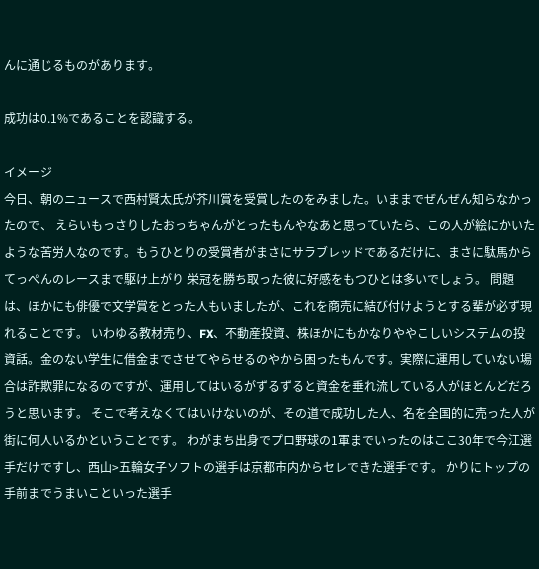んに通じるものがあります。

成功は0.1%であることを認識する。

イメージ
今日、朝のニュースで西村賢太氏が芥川賞を受賞したのをみました。いままでぜんぜん知らなかったので、 えらいもっさりしたおっちゃんがとったもんやなあと思っていたら、この人が絵にかいたような苦労人なのです。もうひとりの受賞者がまさにサラブレッドであるだけに、まさに駄馬からてっぺんのレースまで駆け上がり 栄冠を勝ち取った彼に好感をもつひとは多いでしょう。 問題は、ほかにも俳優で文学賞をとった人もいましたが、これを商売に結び付けようとする輩が必ず現れることです。 いわゆる教材売り、FX、不動産投資、株ほかにもかなりややこしいシステムの投資話。金のない学生に借金までさせてやらせるのやから困ったもんです。実際に運用していない場合は詐欺罪になるのですが、運用してはいるがずるずると資金を垂れ流している人がほとんどだろうと思います。 そこで考えなくてはいけないのが、その道で成功した人、名を全国的に売った人が街に何人いるかということです。 わがまち出身でプロ野球の1軍までいったのはここ30年で今江選手だけですし、西山>五輪女子ソフトの選手は京都市内からセレできた選手です。 かりにトップの手前までうまいこといった選手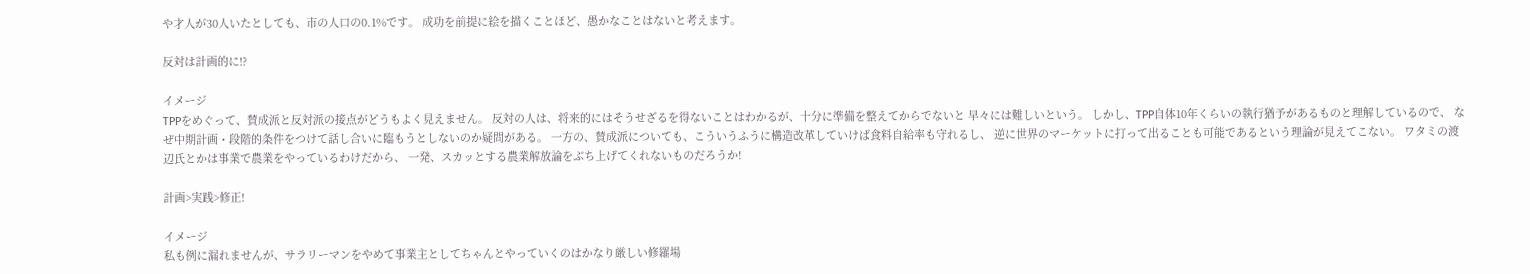や才人が30人いたとしても、市の人口の0.1%です。 成功を前提に絵を描くことほど、愚かなことはないと考えます。

反対は計画的に!?

イメージ
TPPをめぐって、賛成派と反対派の接点がどうもよく見えません。 反対の人は、将来的にはそうせざるを得ないことはわかるが、十分に準備を整えてからでないと 早々には難しいという。 しかし、TPP自体10年くらいの執行猶予があるものと理解しているので、 なぜ中期計画・段階的条件をつけて話し合いに臨もうとしないのか疑問がある。 一方の、賛成派についても、こういうふうに構造改革していけば食料自給率も守れるし、 逆に世界のマーケットに打って出ることも可能であるという理論が見えてこない。 ワタミの渡辺氏とかは事業で農業をやっているわけだから、 一発、スカッとする農業解放論をぶち上げてくれないものだろうか!

計画>実践>修正!

イメージ
私も例に漏れませんが、サラリーマンをやめて事業主としてちゃんとやっていくのはかなり厳しい修羅場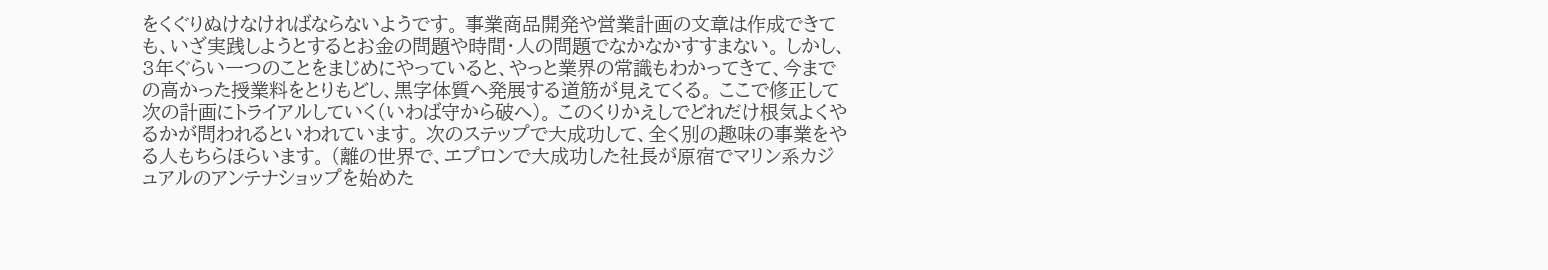をくぐりぬけなければならないようです。 事業商品開発や営業計画の文章は作成できても、いざ実践しようとするとお金の問題や時間・人の問題でなかなかすすまない。 しかし、3年ぐらい一つのことをまじめにやっていると、やっと業界の常識もわかってきて、今までの高かった授業料をとりもどし、黒字体質へ発展する道筋が見えてくる。 ここで修正して次の計画にトライアルしていく(いわば守から破へ)。 このくりかえしでどれだけ根気よくやるかが問われるといわれています。 次のステップで大成功して、全く別の趣味の事業をやる人もちらほらいます。 (離の世界で、エプロンで大成功した社長が原宿でマリン系カジュアルのアンテナショップを始めた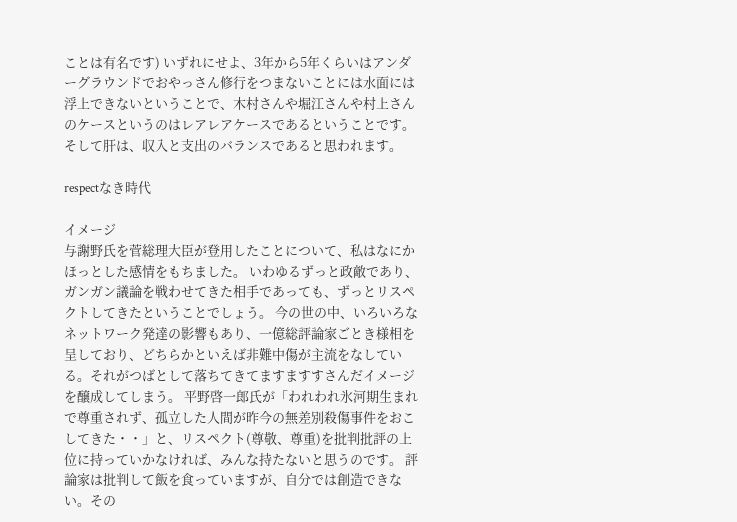ことは有名です) いずれにせよ、3年から5年くらいはアンダーグラウンドでおやっさん修行をつまないことには水面には浮上できないということで、木村さんや堀江さんや村上さんのケースというのはレアレアケースであるということです。 そして肝は、収入と支出のバランスであると思われます。

respectなき時代

イメージ
与謝野氏を菅総理大臣が登用したことについて、私はなにかほっとした感情をもちました。 いわゆるずっと政敵であり、ガンガン議論を戦わせてきた相手であっても、ずっとリスペクトしてきたということでしょう。 今の世の中、いろいろなネットワーク発達の影響もあり、一億総評論家ごとき様相を呈しており、どちらかといえば非難中傷が主流をなしている。それがつばとして落ちてきてますますすさんだイメージを醸成してしまう。 平野啓一郎氏が「われわれ氷河期生まれで尊重されず、孤立した人間が昨今の無差別殺傷事件をおこしてきた・・」と、リスペクト(尊敬、尊重)を批判批評の上位に持っていかなければ、みんな持たないと思うのです。 評論家は批判して飯を食っていますが、自分では創造できない。その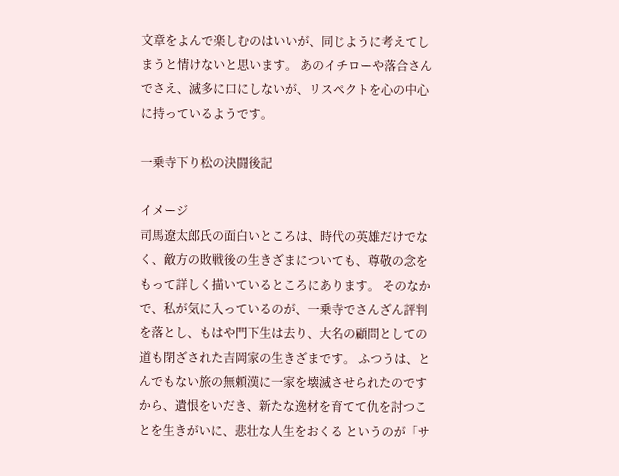文章をよんで楽しむのはいいが、同じように考えてしまうと情けないと思います。 あのイチローや落合さんでさえ、滅多に口にしないが、リスペクトを心の中心に持っているようです。

一乗寺下り松の決闘後記

イメージ
司馬遼太郎氏の面白いところは、時代の英雄だけでなく、敵方の敗戦後の生きざまについても、尊敬の念をもって詳しく描いているところにあります。 そのなかで、私が気に入っているのが、一乗寺でさんざん評判を落とし、もはや門下生は去り、大名の顧問としての道も閉ざされた吉岡家の生きざまです。 ふつうは、とんでもない旅の無頼漢に一家を壊滅させられたのですから、遺恨をいだき、新たな逸材を育てて仇を討つことを生きがいに、悲壮な人生をおくる というのが「サ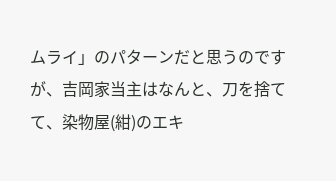ムライ」のパターンだと思うのですが、吉岡家当主はなんと、刀を捨てて、染物屋(紺)のエキ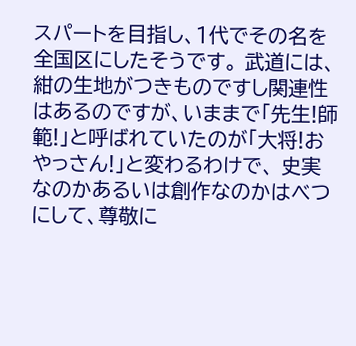スパートを目指し、1代でその名を全国区にしたそうです。 武道には、紺の生地がつきものですし関連性はあるのですが、いままで「先生!師範!」と呼ばれていたのが「大将!おやっさん!」と変わるわけで、 史実なのかあるいは創作なのかはべつにして、尊敬に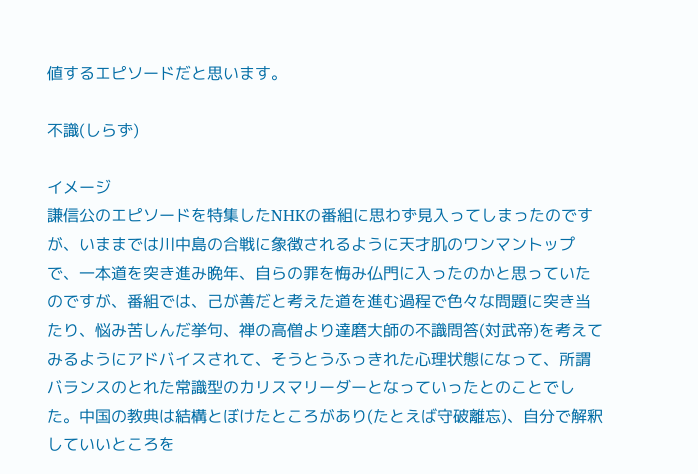値するエピソードだと思います。

不識(しらず)

イメージ
謙信公のエピソードを特集したNHKの番組に思わず見入ってしまったのですが、いままでは川中島の合戦に象徴されるように天才肌のワンマントップで、一本道を突き進み晩年、自らの罪を悔み仏門に入ったのかと思っていたのですが、番組では、己が善だと考えた道を進む過程で色々な問題に突き当たり、悩み苦しんだ挙句、禅の高僧より達磨大師の不識問答(対武帝)を考えてみるようにアドバイスされて、そうとうふっきれた心理状態になって、所謂バランスのとれた常識型のカリスマリーダーとなっていったとのことでした。中国の教典は結構とぼけたところがあり(たとえば守破離忘)、自分で解釈していいところを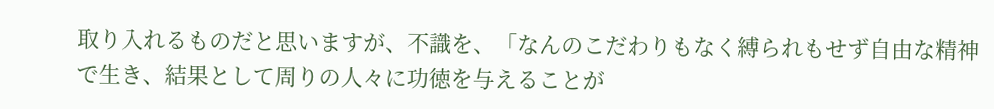取り入れるものだと思いますが、不識を、「なんのこだわりもなく縛られもせず自由な精神で生き、結果として周りの人々に功徳を与えることが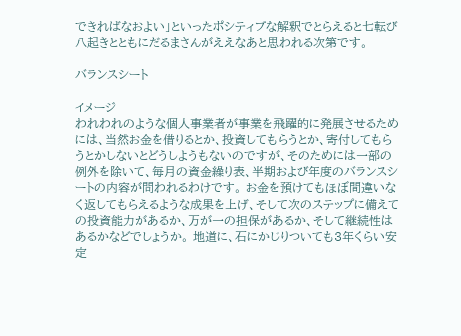できればなおよい」といったポシティブな解釈でとらえると七転び八起きとともにだるまさんがええなあと思われる次第です。

バランスシート

イメージ
われわれのような個人事業者が事業を飛躍的に発展させるためには、当然お金を借りるとか、投資してもらうとか、寄付してもらうとかしないとどうしようもないのですが、そのためには一部の例外を除いて、毎月の資金繰り表、半期および年度のバランスシートの内容が問われるわけです。 お金を預けてもほぼ間違いなく返してもらえるような成果を上げ、そして次のステップに備えての投資能力があるか、万が一の担保があるか、そして継続性はあるかなどでしょうか。 地道に、石にかじりついても3年くらい安定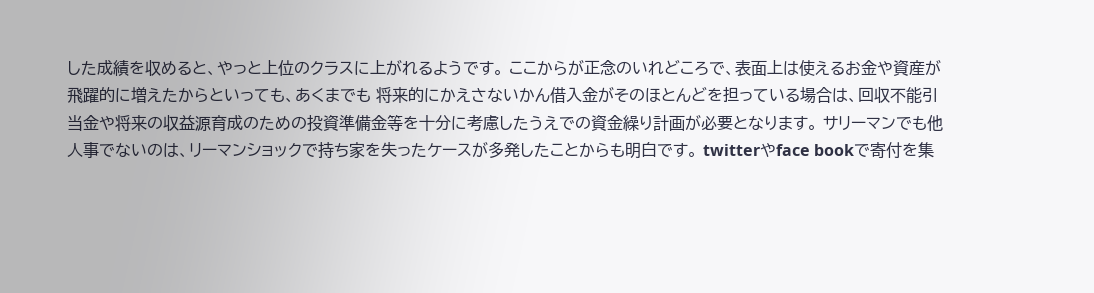した成績を収めると、やっと上位のクラスに上がれるようです。 ここからが正念のいれどころで、表面上は使えるお金や資産が飛躍的に増えたからといっても、あくまでも 将来的にかえさないかん借入金がそのほとんどを担っている場合は、回収不能引当金や将来の収益源育成のための投資準備金等を十分に考慮したうえでの資金繰り計画が必要となります。 サリーマンでも他人事でないのは、リーマンショックで持ち家を失ったケースが多発したことからも明白です。 twitterやface bookで寄付を集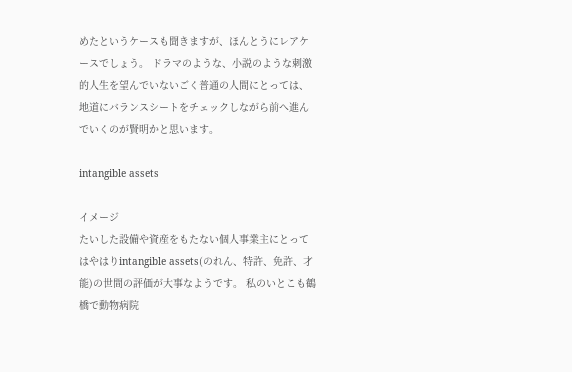めたというケースも聞きますが、ほんとうにレアケースでしょう。 ドラマのような、小説のような刺激的人生を望んでいないごく普通の人間にとっては、 地道にバランスシートをチェックしながら前へ進んでいくのが賢明かと思います。

intangible assets

イメージ
たいした設備や資産をもたない個人事業主にとってはやはりintangible assets(のれん、特許、免許、才能)の世間の評価が大事なようです。 私のいとこも鶴橋で動物病院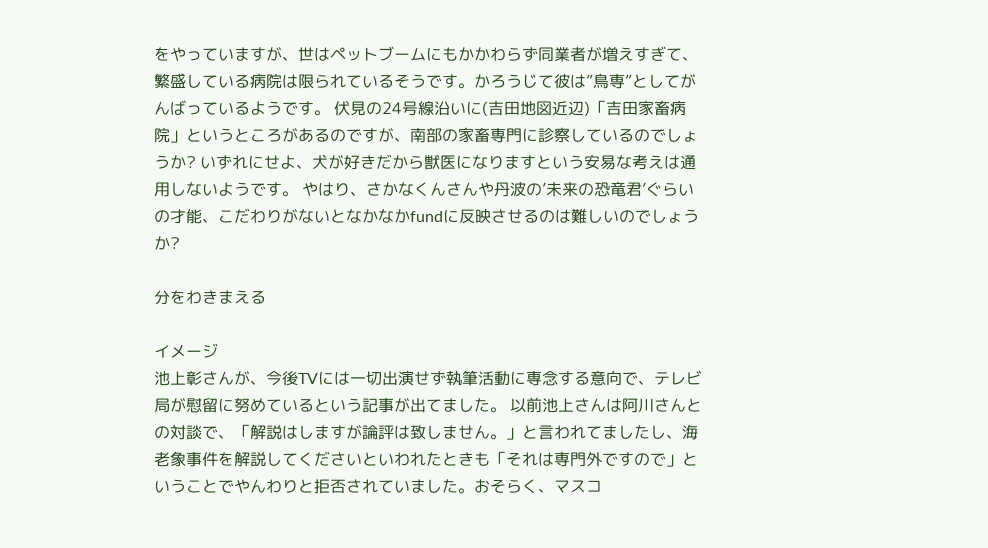をやっていますが、世はペットブームにもかかわらず同業者が増えすぎて、繁盛している病院は限られているそうです。かろうじて彼は”鳥専”としてがんばっているようです。 伏見の24号線沿いに(吉田地図近辺)「吉田家畜病院」というところがあるのですが、南部の家畜専門に診察しているのでしょうか? いずれにせよ、犬が好きだから獣医になりますという安易な考えは通用しないようです。 やはり、さかなくんさんや丹波の’未来の恐竜君’ぐらいの才能、こだわりがないとなかなかfundに反映させるのは難しいのでしょうか?

分をわきまえる

イメージ
池上彰さんが、今後TVには一切出演せず執筆活動に専念する意向で、テレビ局が慰留に努めているという記事が出てました。 以前池上さんは阿川さんとの対談で、「解説はしますが論評は致しません。」と言われてましたし、海老象事件を解説してくださいといわれたときも「それは専門外ですので」ということでやんわりと拒否されていました。おそらく、マスコ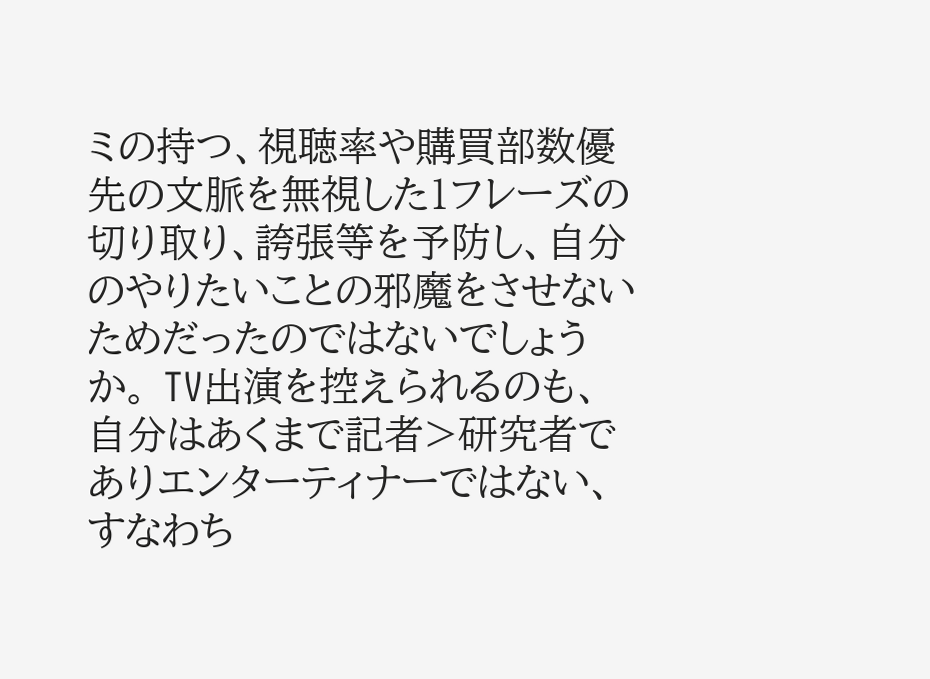ミの持つ、視聴率や購買部数優先の文脈を無視した1フレーズの切り取り、誇張等を予防し、自分のやりたいことの邪魔をさせないためだったのではないでしょうか。 TV出演を控えられるのも、自分はあくまで記者>研究者でありエンターティナーではない、すなわち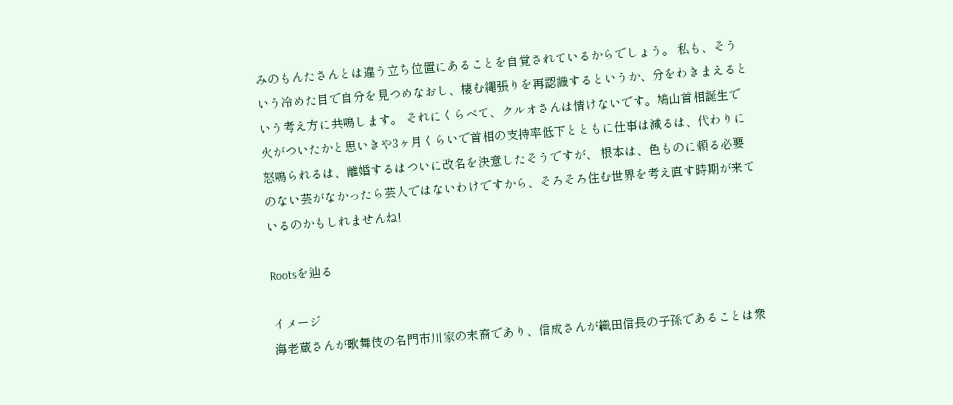みのもんたさんとは違う立ち位置にあることを自覚されているからでしょう。 私も、そういう冷めた目で自分を見つめなおし、棲む縄張りを再認識するというか、分をわきまえるという考え方に共鳴します。 それにくらべて、クルオさんは情けないです。鳩山首相誕生で火がついたかと思いきや3ヶ月くらいで首相の支持率低下とともに仕事は減るは、代わりに怒鳴られるは、離婚するはついに改名を決意したそうですが、 根本は、色ものに頼る必要のない芸がなかったら芸人ではないわけですから、そろそろ住む世界を考え直す時期が来ているのかもしれませんね!

Rootsを辿る

イメージ
海老蔵さんが歌舞伎の名門市川家の末裔であり、信成さんが織田信長の子孫であることは衆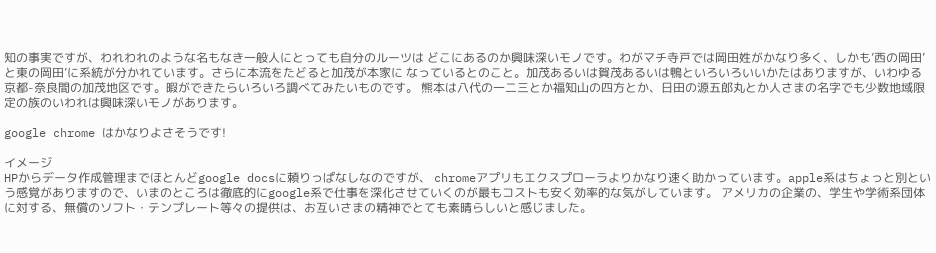知の事実ですが、われわれのような名もなき一般人にとっても自分のルーツは どこにあるのか興味深いモノです。わがマチ寺戸では岡田姓がかなり多く、しかも’西の岡田’と東の岡田’に系統が分かれています。さらに本流をたどると加茂が本家に なっているとのこと。加茂あるいは賀茂あるいは鴨といろいろいいかたはありますが、いわゆる京都-奈良間の加茂地区です。暇ができたらいろいろ調べてみたいものです。 熊本は八代の一二三とか福知山の四方とか、日田の源五郎丸とか人さまの名字でも少数地域限定の族のいわれは興味深いモノがあります。

google chrome はかなりよさそうです!

イメージ
HPからデータ作成管理までほとんどgoogle docsに頼りっぱなしなのですが、 chromeアプリもエクスプローラよりかなり速く助かっています。apple系はちょっと別という感覚がありますので、いまのところは徹底的にgoogle系で仕事を深化させていくのが最もコストも安く効率的な気がしています。 アメリカの企業の、学生や学術系団体に対する、無償のソフト・テンプレート等々の提供は、お互いさまの精神でとても素晴らしいと感じました。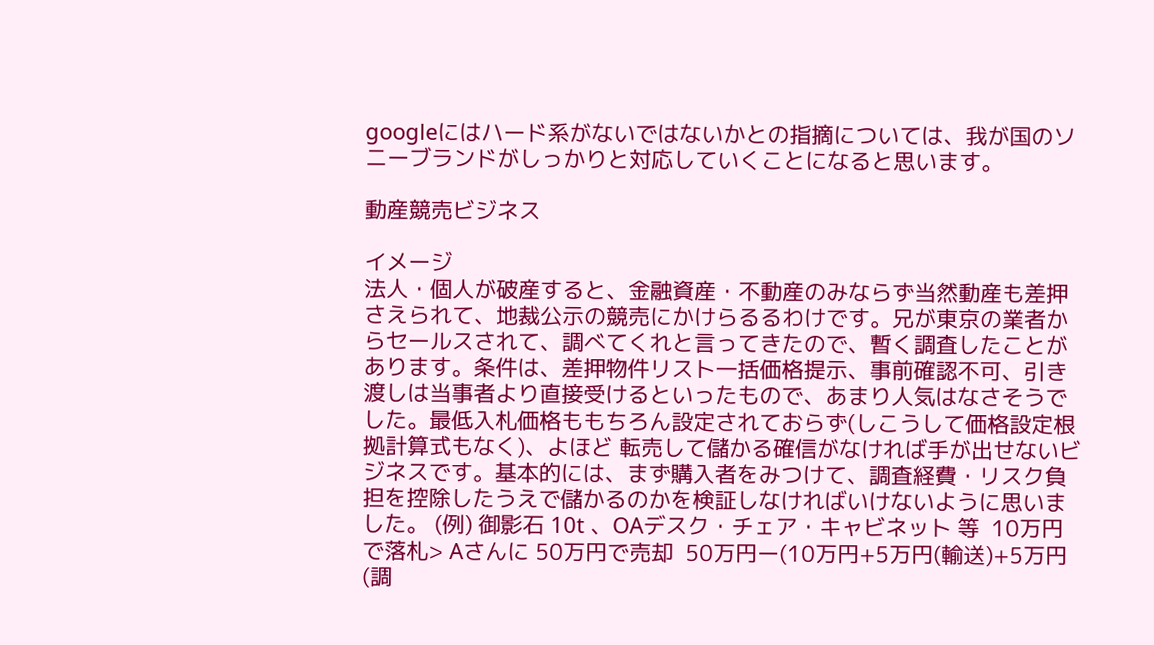googleにはハード系がないではないかとの指摘については、我が国のソニーブランドがしっかりと対応していくことになると思います。

動産競売ビジネス

イメージ
法人・個人が破産すると、金融資産・不動産のみならず当然動産も差押さえられて、地裁公示の競売にかけらるるわけです。兄が東京の業者からセールスされて、調べてくれと言ってきたので、暫く調査したことがあります。条件は、差押物件リスト一括価格提示、事前確認不可、引き渡しは当事者より直接受けるといったもので、あまり人気はなさそうでした。最低入札価格ももちろん設定されておらず(しこうして価格設定根拠計算式もなく)、よほど 転売して儲かる確信がなければ手が出せないビジネスです。基本的には、まず購入者をみつけて、調査経費・リスク負担を控除したうえで儲かるのかを検証しなければいけないように思いました。 (例) 御影石 10t 、OAデスク・チェア・キャビネット 等  10万円で落札> Aさんに 50万円で売却  50万円ー(10万円+5万円(輸送)+5万円(調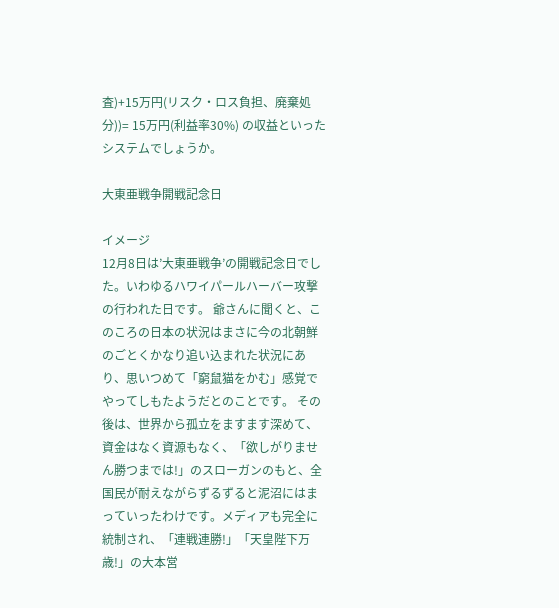査)+15万円(リスク・ロス負担、廃棄処分))= 15万円(利益率30%) の収益といったシステムでしょうか。

大東亜戦争開戦記念日

イメージ
12月8日は’大東亜戦争’の開戦記念日でした。いわゆるハワイパールハーバー攻撃の行われた日です。 爺さんに聞くと、このころの日本の状況はまさに今の北朝鮮のごとくかなり追い込まれた状況にあり、思いつめて「窮鼠猫をかむ」感覚でやってしもたようだとのことです。 その後は、世界から孤立をますます深めて、資金はなく資源もなく、「欲しがりません勝つまでは!」のスローガンのもと、全国民が耐えながらずるずると泥沼にはまっていったわけです。メディアも完全に統制され、「連戦連勝!」「天皇陛下万歳!」の大本営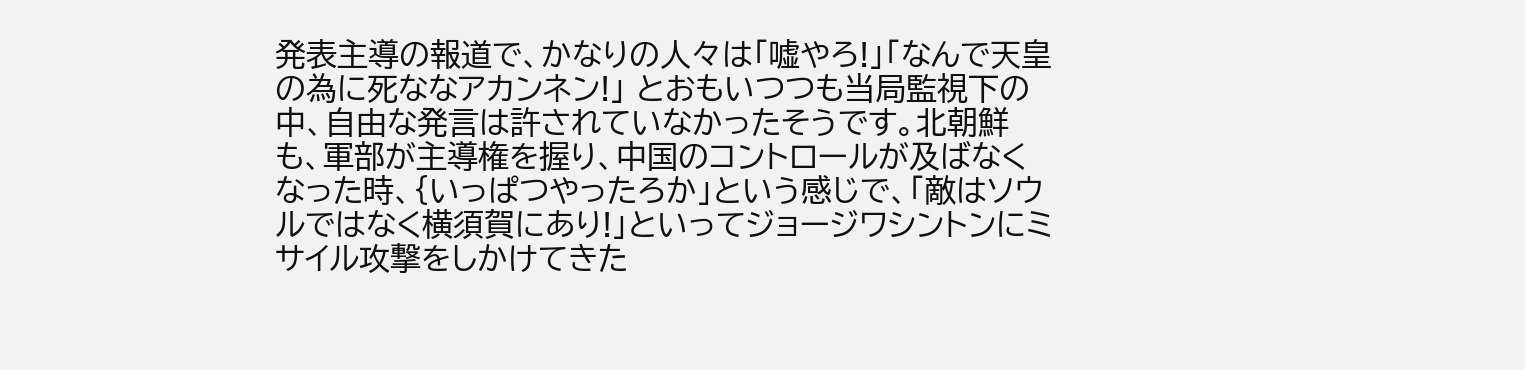発表主導の報道で、かなりの人々は「嘘やろ!」「なんで天皇の為に死ななアカンネン!」 とおもいつつも当局監視下の中、自由な発言は許されていなかったそうです。北朝鮮も、軍部が主導権を握り、中国のコントロールが及ばなくなった時、{いっぱつやったろか」という感じで、「敵はソウルではなく横須賀にあり!」といってジョージワシントンにミサイル攻撃をしかけてきた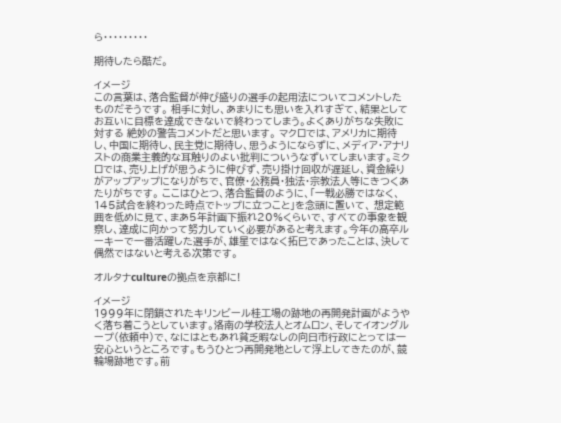ら・・・・・・・・・

期待したら酷だ。

イメージ
この言葉は、落合監督が伸び盛りの選手の起用法についてコメントしたものだそうです。 相手に対し、あまりにも思いを入れすぎて、結果としてお互いに目標を達成できないで終わってしまう。よくありがちな失敗に対する 絶妙の警告コメントだと思います。 マクロでは、アメリカに期待し、中国に期待し、民主党に期待し、思うようにならずに、メディア・アナリストの商業主義的な耳触りのよい批判についうなずいてしまいます。ミクロでは、売り上げが思うように伸びず、売り掛け回収が遅延し、資金繰りがアップアップになりがちで、官僚・公務員・独法・宗教法人等にきつくあたりがちです。 ここはひとつ、落合監督のように、「一戦必勝ではなく、145試合を終わった時点でトップに立つこと」を念頭に置いて、 想定範囲を低めに見て、まあ5年計画下振れ20%くらいで、すべての事象を観察し、達成に向かって努力していく必要があると考えます。今年の高卒ルーキーで一番活躍した選手が、雄星ではなく拓巳であったことは、決して偶然ではないと考える次第です。

オルタナcultureの拠点を京都に!

イメージ
1999年に閉鎖されたキリンビール桂工場の跡地の再開発計画がようやく落ち着こうとしています。洛南の学校法人とオムロン、そしてイオングループ(依頼中)で、なにはともあれ貧乏暇なしの向日市行政にとっては一安心というところです。もうひとつ再開発地として浮上してきたのが、競輪場跡地です。前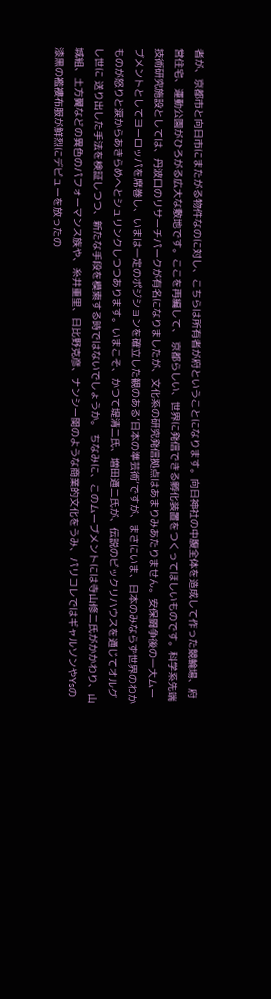者が、京都市と向日市にまたがる物件なのに対し、こちらは所有者が府ということになります。向日神社の中腹全体を造成して作った競輪場、府営住宅、運動公園がひろがる広大な敷地です。ここを再編して、 京都らしい、世界に発信できる孵化装置をつくってほしいものです。科学系先端技術研究施設としては、丹波口のリサーチパークが有名になりましたが、文化系の研究発信拠点はあまりみあたりません。安保闘争後の一大ムーブメントとしてヨーロッパを席巻し、いまは一定のポジションを確立した観のある’日本の準芸術’ですが、まさにいま、日本のみならず世界のわかものが怒りと涙からあきらめへとシュリンクしつつあります。いまこそ、かつて堤清二氏、増田通二氏が、伝説のビックリハウスを通じてオルグし世に 送り出した手法を検証しつつ、新たな手段を模索する時ではないでしょうか。 ちなみに、このムーブメントには寺山修二氏がかかわり、山城組、土方翼などの異色のパフォーマンス族や、糸井重里、日比野克彦、ナンシー関のような商業的文化をうみ、パリコレではギャルソンやYsの漆黒の襤褸布服が鮮烈にデビューを放ったの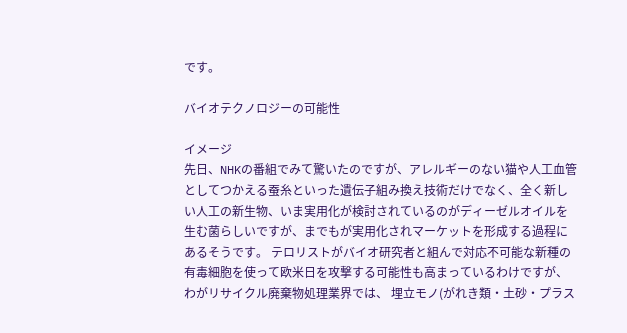です。

バイオテクノロジーの可能性

イメージ
先日、NHKの番組でみて驚いたのですが、アレルギーのない猫や人工血管としてつかえる蚕糸といった遺伝子組み換え技術だけでなく、全く新しい人工の新生物、いま実用化が検討されているのがディーゼルオイルを生む菌らしいですが、までもが実用化されマーケットを形成する過程にあるそうです。 テロリストがバイオ研究者と組んで対応不可能な新種の有毒細胞を使って欧米日を攻撃する可能性も高まっているわけですが、わがリサイクル廃棄物処理業界では、 埋立モノ(がれき類・土砂・プラス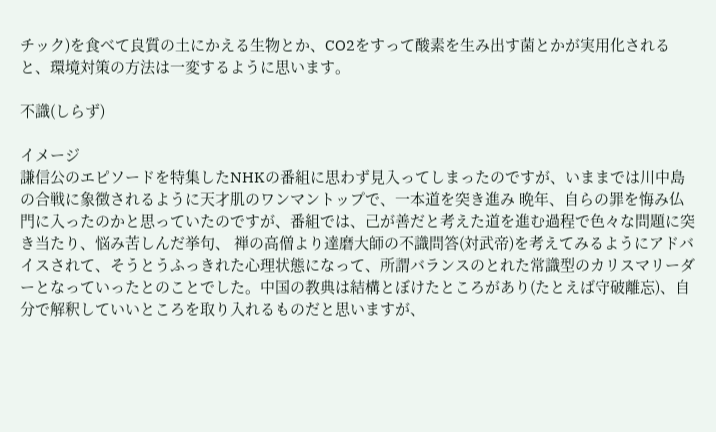チック)を食べて良質の土にかえる生物とか、CO2をすって酸素を生み出す菌とかが実用化されると、環境対策の方法は一変するように思います。

不識(しらず)

イメージ
謙信公のエピソードを特集したNHKの番組に思わず見入ってしまったのですが、いままでは川中島の合戦に象徴されるように天才肌のワンマントップで、一本道を突き進み 晩年、自らの罪を悔み仏門に入ったのかと思っていたのですが、番組では、己が善だと考えた道を進む過程で色々な問題に突き当たり、悩み苦しんだ挙句、 禅の高僧より達磨大師の不識問答(対武帝)を考えてみるようにアドバイスされて、そうとうふっきれた心理状態になって、所謂バランスのとれた常識型のカリスマリーダーとなっていったとのことでした。中国の教典は結構とぼけたところがあり(たとえば守破離忘)、自分で解釈していいところを取り入れるものだと思いますが、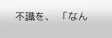不識を、 「なん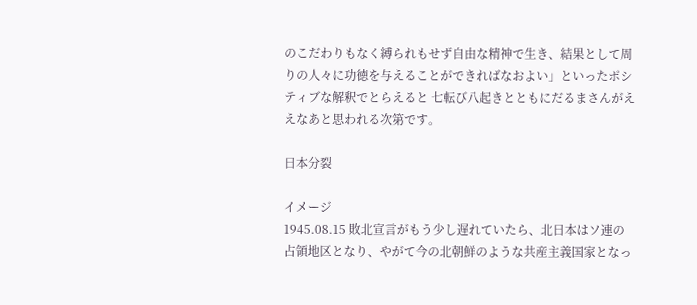のこだわりもなく縛られもせず自由な精神で生き、結果として周りの人々に功徳を与えることができればなおよい」といったポシティブな解釈でとらえると 七転び八起きとともにだるまさんがええなあと思われる次第です。

日本分裂

イメージ
1945.08.15 敗北宣言がもう少し遅れていたら、北日本はソ連の占領地区となり、やがて今の北朝鮮のような共産主義国家となっ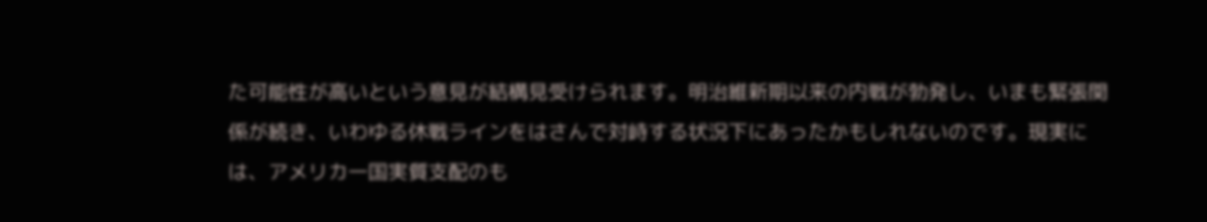た可能性が高いという意見が結構見受けられます。明治維新期以来の内戦が勃発し、いまも緊張関係が続き、いわゆる休戦ラインをはさんで対峙する状況下にあったかもしれないのです。現実には、アメリカ一国実質支配のも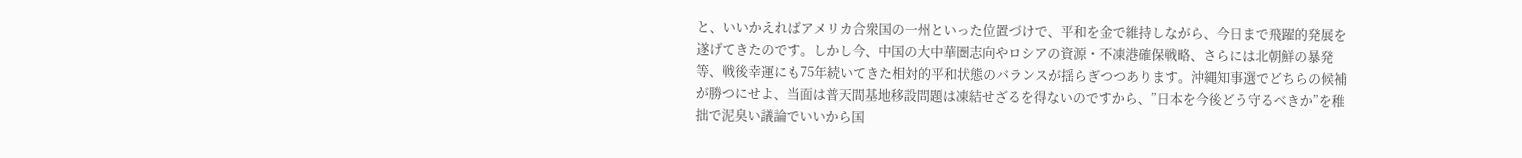と、いいかえればアメリカ合衆国の一州といった位置づけで、平和を金で維持しながら、今日まで飛躍的発展を遂げてきたのです。しかし今、中国の大中華圏志向やロシアの資源・不凍港確保戦略、さらには北朝鮮の暴発等、戦後幸運にも75年続いてきた相対的平和状態のバランスが揺らぎつつあります。沖縄知事選でどちらの候補が勝つにせよ、当面は普天間基地移設問題は凍結せざるを得ないのですから、”日本を今後どう守るべきか”を稚拙で泥臭い議論でいいから国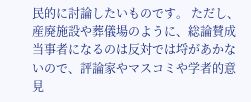民的に討論したいものです。 ただし、産廃施設や葬儀場のように、総論賛成当事者になるのは反対では埒があかないので、評論家やマスコミや学者的意見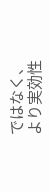ではなく、より実効性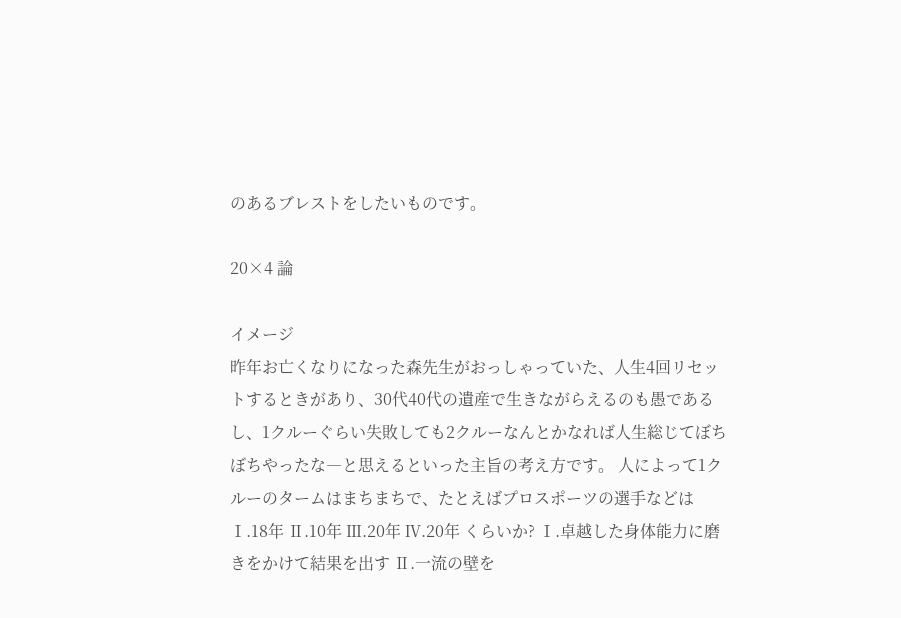のあるブレストをしたいものです。

20×4 論

イメージ
昨年お亡くなりになった森先生がおっしゃっていた、人生4回リセットするときがあり、30代40代の遺産で生きながらえるのも愚であるし、1クルーぐらい失敗しても2クルーなんとかなれば人生総じてぼちぼちやったな―と思えるといった主旨の考え方です。 人によって1クルーのタームはまちまちで、たとえばプロスポーツの選手などは Ⅰ.18年 Ⅱ.10年 Ⅲ.20年 Ⅳ.20年 くらいか? Ⅰ.卓越した身体能力に磨きをかけて結果を出す Ⅱ.一流の壁を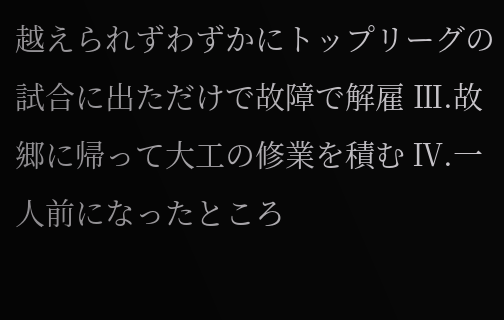越えられずわずかにトップリーグの試合に出ただけで故障で解雇 Ⅲ.故郷に帰って大工の修業を積む Ⅳ.一人前になったところ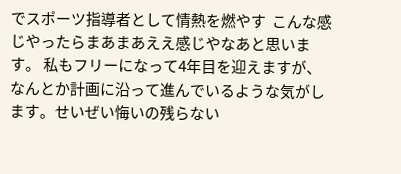でスポーツ指導者として情熱を燃やす  こんな感じやったらまあまあええ感じやなあと思います。 私もフリーになって4年目を迎えますが、なんとか計画に沿って進んでいるような気がします。せいぜい悔いの残らない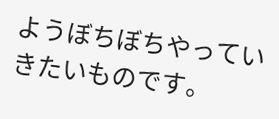ようぼちぼちやっていきたいものです。